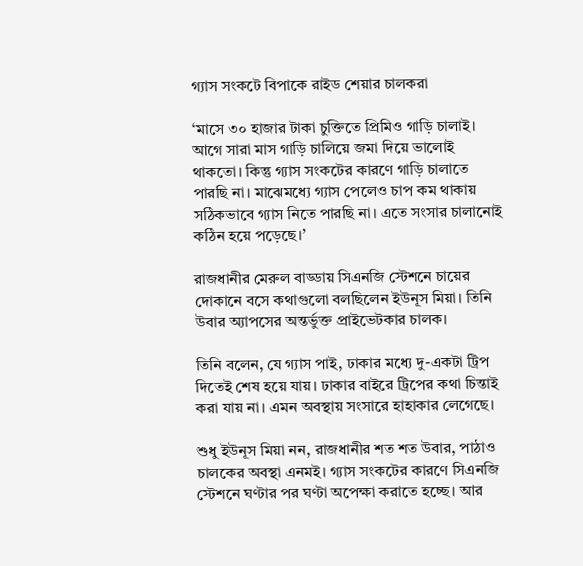গ্যাস সংকটে বিপাকে রাইড শেয়ার চালকরা

‘মাসে ৩০ হাজার টাকা চুক্তিতে প্রিমিও গাড়ি চালাই। আগে সারা মাস গাড়ি চালিয়ে জমা দিয়ে ভালোই থাকতো। কিন্তু গ্যাস সংকটের কারণে গাড়ি চালাতে পারছি না। মাঝেমধ্যে গ্যাস পেলেও চাপ কম থাকায় সঠিকভাবে গ্যাস নিতে পারছি না। এতে সংসার চালানোই কঠিন হয়ে পড়েছে।’

রাজধানীর মেরুল বাড্ডায় সিএনজি স্টেশনে চায়ের দোকানে বসে কথাগুলো বলছিলেন ইউনূস মিয়া। তিনি উবার অ্যাপসের অন্তর্ভুক্ত প্রাইভেটকার চালক।

তিনি বলেন, যে গ্যাস পাই, ঢাকার মধ্যে দু-একটা ট্রিপ দিতেই শেষ হয়ে যায়। ঢাকার বাইরে ট্রিপের কথা চিন্তাই করা যায় না। এমন অবস্থায় সংসারে হাহাকার লেগেছে।

শুধু ইউনূস মিয়া নন, রাজধানীর শত শত উবার, পাঠাও চালকের অবস্থা এনমই। গ্যাস সংকটের কারণে সিএনজি স্টেশনে ঘণ্টার পর ঘণ্টা অপেক্ষা করাতে হচ্ছে। আর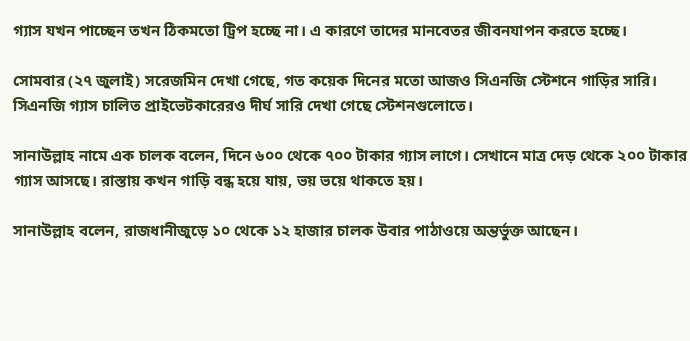গ্যাস যখন পাচ্ছেন তখন ঠিকমতো ট্রিপ হচ্ছে না। এ কারণে তাদের মানবেতর জীবনযাপন করতে হচ্ছে।

সোমবার (২৭ জুলাই) সরেজমিন দেখা গেছে, গত কয়েক দিনের মতো আজও সিএনজি স্টেশনে গাড়ির সারি। সিএনজি গ্যাস চালিত প্রাইভেটকারেরও দীর্ঘ সারি দেখা গেছে স্টেশনগুলোতে।

সানাউল্লাহ নামে এক চালক বলেন, দিনে ৬০০ থেকে ৭০০ টাকার গ্যাস লাগে। সেখানে মাত্র দেড় থেকে ২০০ টাকার গ্যাস আসছে। রাস্তায় কখন গাড়ি বন্ধ হয়ে যায়, ভয় ভয়ে থাকতে হয়।

সানাউল্লাহ বলেন, রাজধানীজুড়ে ১০ থেকে ১২ হাজার চালক উবার পাঠাওয়ে অন্তর্ভুক্ত আছেন।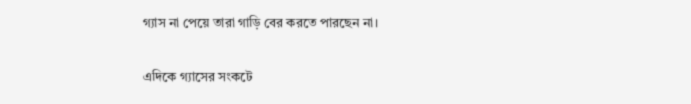গ্যাস না পেয়ে তারা গাড়ি বের করতে পারছেন না।

এদিকে গ্যাসের সংকটে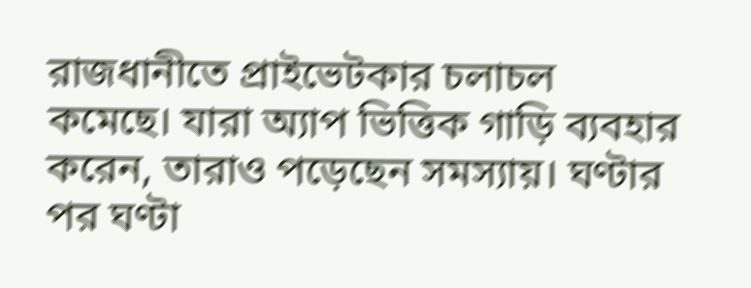রাজধানীতে প্রাইভেটকার চলাচল কমেছে। যারা অ্যাপ ভিত্তিক গাড়ি ব্যবহার করেন, তারাও পড়েছেন সমস্যায়। ঘণ্টার পর ঘণ্টা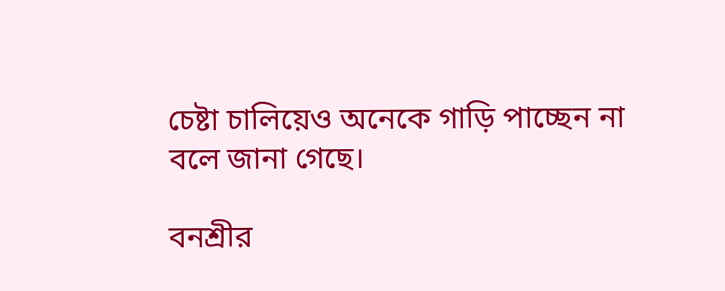চেষ্টা চালিয়েও অনেকে গাড়ি পাচ্ছেন না বলে জানা গেছে।

বনশ্রীর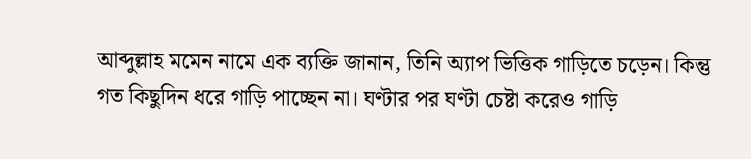আব্দুল্লাহ মমেন নামে এক ব্যক্তি জানান, তিনি অ্যাপ ভিত্তিক গাড়িতে চড়েন। কিন্তু গত কিছুদিন ধরে গাড়ি পাচ্ছেন না। ঘণ্টার পর ঘণ্টা চেষ্টা করেও গাড়ি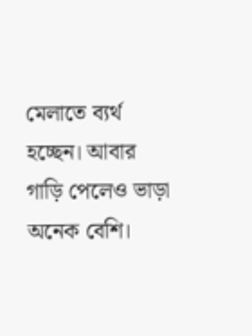মেলাতে ব্যর্থ হচ্ছেন। আবার গাড়ি পেলেও ভাড়া অনেক বেশি।